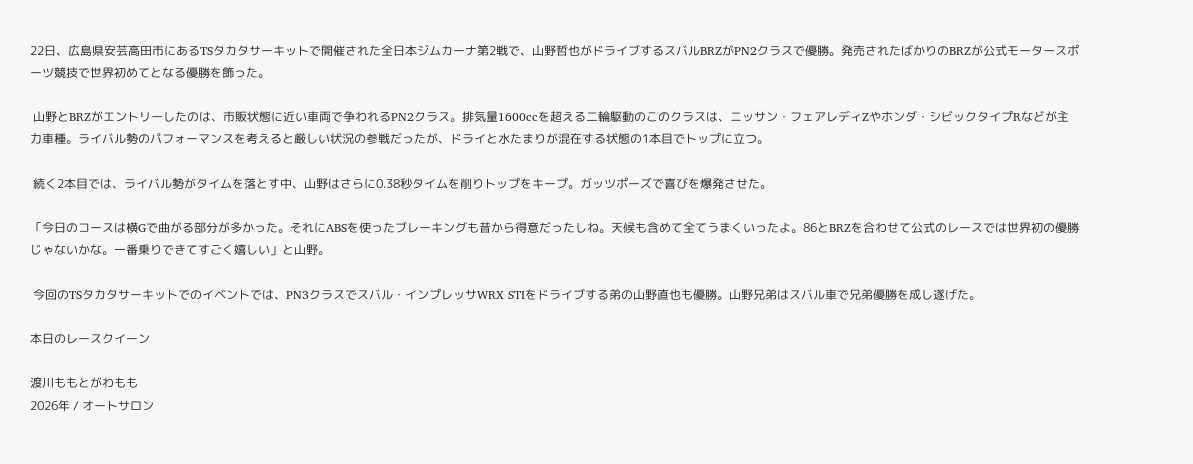22日、広島県安芸高田市にあるTSタカタサーキットで開催された全日本ジムカーナ第2戦で、山野哲也がドライブするスバルBRZがPN2クラスで優勝。発売されたばかりのBRZが公式モータースポーツ競技で世界初めてとなる優勝を飾った。

 山野とBRZがエントリーしたのは、市販状態に近い車両で争われるPN2クラス。排気量1600ccを超える二輪駆動のこのクラスは、ニッサン・フェアレディZやホンダ・シビックタイプRなどが主力車種。ライバル勢のパフォーマンスを考えると厳しい状況の参戦だったが、ドライと水たまりが混在する状態の1本目でトップに立つ。

 続く2本目では、ライバル勢がタイムを落とす中、山野はさらに0.38秒タイムを削りトップをキープ。ガッツポーズで喜びを爆発させた。

「今日のコースは横Gで曲がる部分が多かった。それにABSを使ったブレーキングも昔から得意だったしね。天候も含めて全てうまくいったよ。86とBRZを合わせて公式のレースでは世界初の優勝じゃないかな。一番乗りできてすごく嬉しい」と山野。

 今回のTSタカタサーキットでのイベントでは、PN3クラスでスバル・インプレッサWRX STIをドライブする弟の山野直也も優勝。山野兄弟はスバル車で兄弟優勝を成し遂げた。

本日のレースクイーン

渡川ももとがわもも
2026年 / オートサロン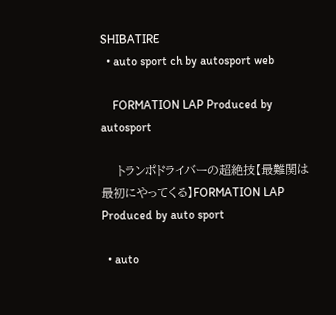SHIBATIRE
  • auto sport ch by autosport web

    FORMATION LAP Produced by autosport

    トランポドライバーの超絶技【最難関は最初にやってくる】FORMATION LAP Produced by auto sport

  • auto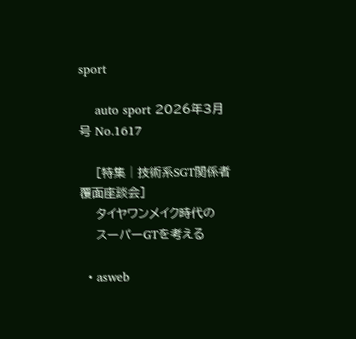sport

    auto sport 2026年3月号 No.1617

    [特集│技術系SGT関係者 覆面座談会]
    タイヤワンメイク時代の
    スーパーGTを考える

  • asweb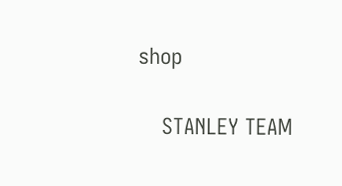shop

    STANLEY TEAM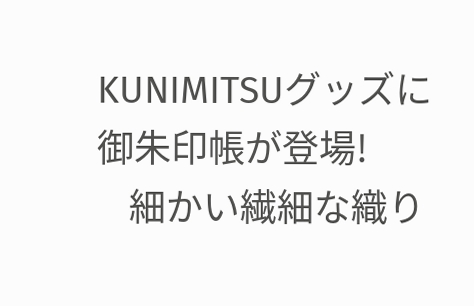KUNIMITSUグッズに御朱印帳が登場!
    細かい繊細な織り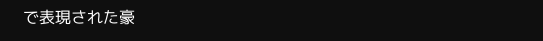で表現された豪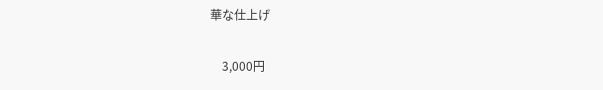華な仕上げ

    3,000円